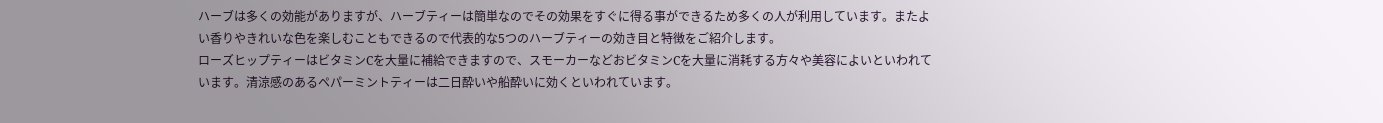ハーブは多くの効能がありますが、ハーブティーは簡単なのでその効果をすぐに得る事ができるため多くの人が利用しています。またよい香りやきれいな色を楽しむこともできるので代表的な5つのハーブティーの効き目と特徴をご紹介します。
ローズヒップティーはビタミンCを大量に補給できますので、スモーカーなどおビタミンCを大量に消耗する方々や美容によいといわれています。清涼感のあるペパーミントティーは二日酔いや船酔いに効くといわれています。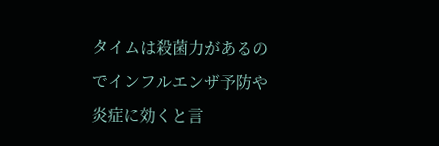タイムは殺菌力があるのでインフルエンザ予防や炎症に効くと言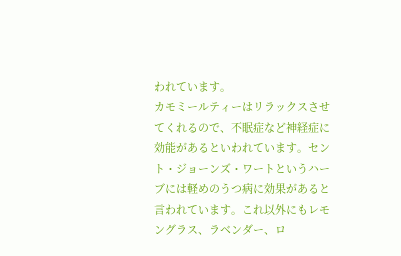われています。
カモミールティーはリラックスさせてくれるので、不眠症など神経症に効能があるといわれています。セント・ジョーンズ・ワートというハーブには軽めのうつ病に効果があると言われています。これ以外にもレモングラス、ラベンダー、ロ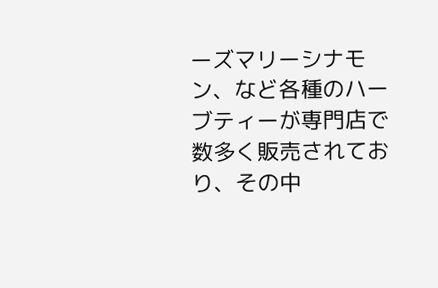ーズマリーシナモン、など各種のハーブティーが専門店で数多く販売されており、その中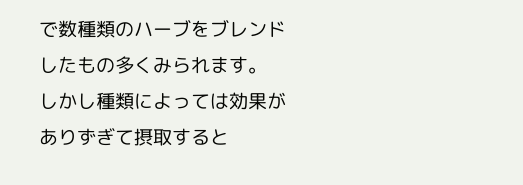で数種類のハーブをブレンドしたもの多くみられます。
しかし種類によっては効果がありずぎて摂取すると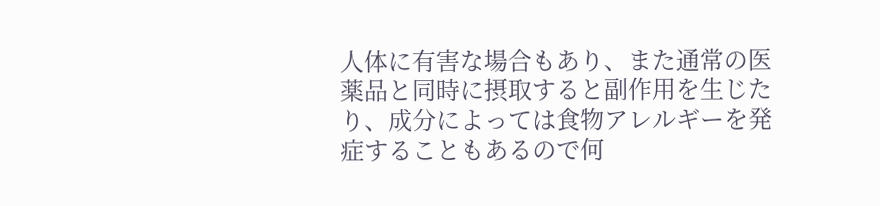人体に有害な場合もあり、また通常の医薬品と同時に摂取すると副作用を生じたり、成分によっては食物アレルギーを発症することもあるので何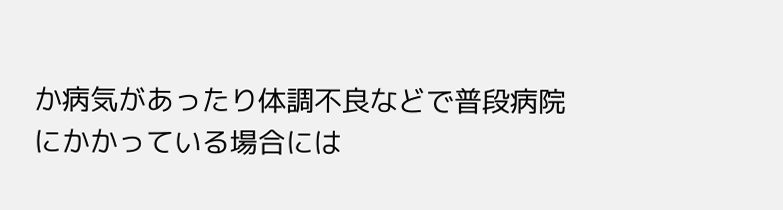か病気があったり体調不良などで普段病院にかかっている場合には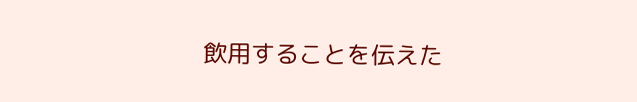飲用することを伝えた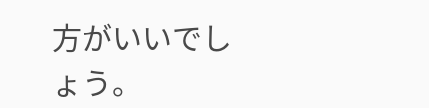方がいいでしょう。